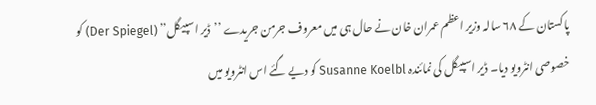پاکستان کے ۶۸ سالہ وزیر اعظم عمران خان نے حال ہی میں معروف جرمن جریدے ’’ڈیر اسپیگل’’ (Der Spiegel) کو خصوصی انٹرویو دیا۔ ڈیر اسپیگل کی نمائندہ Susanne Koelbl کو دیے گئے اس انٹرویو میں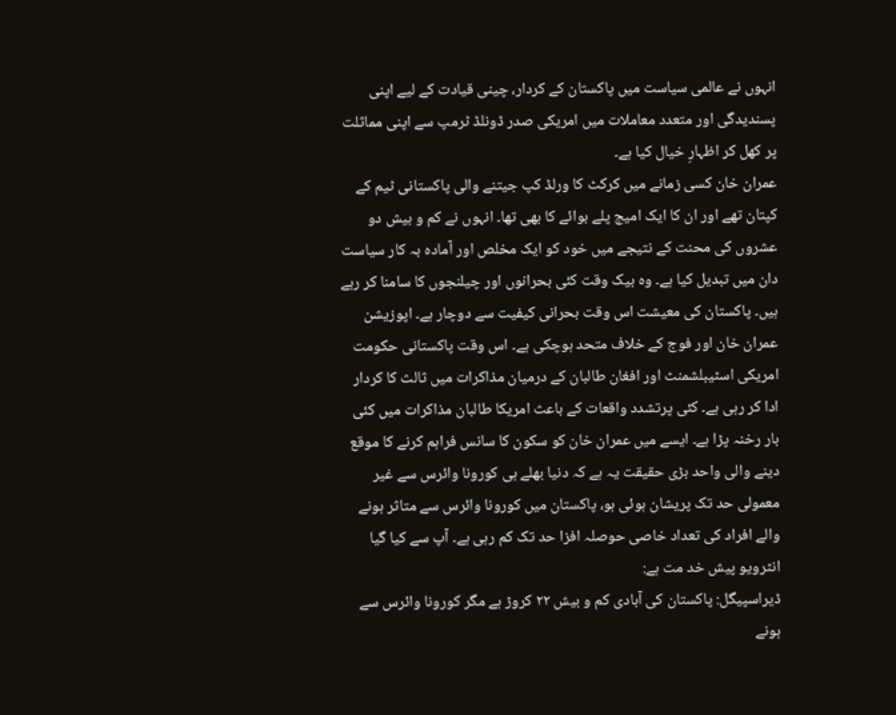انہوں نے عالمی سیاست میں پاکستان کے کردار، چینی قیادت کے لیے اپنی پسندیدگی اور متعدد معاملات میں امریکی صدر ڈونلڈ ٹرمپ سے اپنی مماثلت پر کھل کر اظہارِ خیال کیا ہے۔
عمران خان کسی زمانے میں کرکٹ کا ورلڈ کپ جیتنے والی پاکستانی ٹیم کے کپتان تھے اور ان کا ایک امیج پلے بوائے کا بھی تھا۔ انہوں نے کم و بیش دو عشروں کی محنت کے نتیجے میں خود کو ایک مخلص اور آمادہ بہ کار سیاست دان میں تبدیل کیا ہے۔ وہ بیک وقت کئی بحرانوں اور چیلنجوں کا سامنا کر رہے ہیں۔ پاکستان کی معیشت اس وقت بحرانی کیفیت سے دوچار ہے۔ اپوزیشن عمران خان اور فوج کے خلاف متحد ہوچکی ہے۔ اس وقت پاکستانی حکومت امریکی اسٹیبلشمنٹ اور افغان طالبان کے درمیان مذاکرات میں ثالث کا کردار ادا کر رہی ہے۔ کئی پرتشدد واقعات کے باعث امریکا طالبان مذاکرات میں کئی بار رخنہ پڑا ہے۔ ایسے میں عمران خان کو سکون کا سانس فراہم کرنے کا موقع دینے والی واحد بڑی حقیقت یہ ہے کہ دنیا بھلے ہی کورونا وائرس سے غیر معمولی حد تک پریشان ہوئی ہو، پاکستان میں کورونا وائرس سے متاثر ہونے والے افراد کی تعداد خاصی حوصلہ افزا حد تک کم رہی ہے۔ آپ سے کیا گیا انٹرویو پیش خد مت ہے:
ڈیراسپیگل: پاکستان کی آبادی کم و بیش ۲۲ کروڑ ہے مگر کورونا وائرس سے ہونے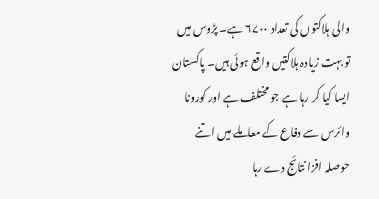والی ہلاکتوں کی تعداد ۶۷۰۰ ہے۔ پڑوس میں تو بہت زیادہ ہلاکتیں واقع ہوئی ہیں۔ پاکستان ایسا کیا کر رہا ہے جو مختلف ہے اور کورونا وائرس سے دفاع کے معاملے میں اتنے حوصلہ افزا نتائج دے رہا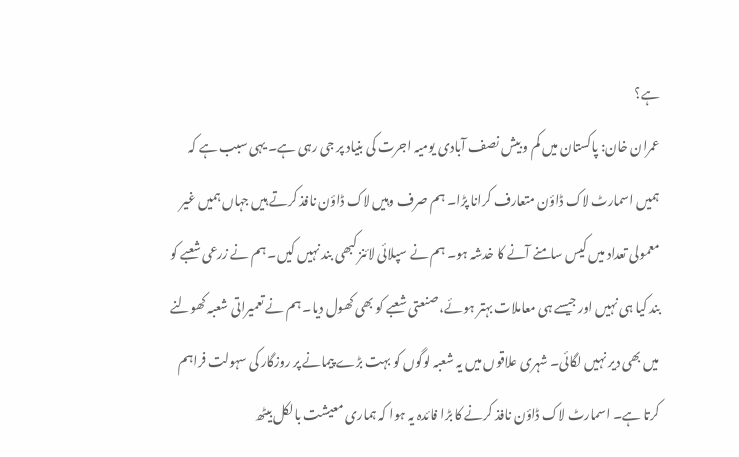ہے؟
عمران خان: پاکستان میں کم و بیش نصف آبادی یومیہ اجرت کی بنیاد پر جی رہی ہے۔ یہی سبب ہے کہ ہمیں اسمارٹ لاک ڈاؤن متعارف کرانا پڑا۔ ہم صرف وہیں لاک ڈاؤن نافذ کرتے ہیں جہاں ہمیں غیر معمولی تعداد میں کیس سامنے آنے کا خدشہ ہو۔ ہم نے سپلائی لائنز کبھی بند نہیں کیں۔ ہم نے زرعی شعبے کو بند کیا ہی نہیں اور جیسے ہی معاملات بہتر ہوئے، صنعتی شعبے کو بھی کھول دیا۔ ہم نے تعمیراتی شعبہ کھولنے میں بھی دیر نہیں لگائی۔ شہری علاقوں میں یہ شعبہ لوگوں کو بہت بڑے پیمانے پر روزگار کی سہولت فراہم کرتا ہے۔ اسمارٹ لاک ڈاؤن نافذ کرنے کا بڑا فائدہ یہ ہوا کہ ہماری معیشت بالکل بیٹھ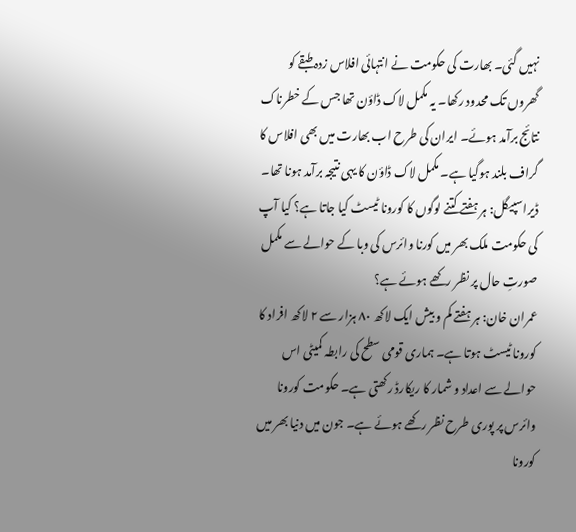نہیں گئی۔ بھارت کی حکومت نے انتہائی افلاس زدہ طبقے کو گھروں تک محدود رکھا۔ یہ مکمل لاک ڈاؤن تھا جس کے خطرناک نتائج برآمد ہوئے۔ ایران کی طرح اب بھارت میں بھی افلاس کا گراف بلند ہوگیا ہے۔ مکمل لاک ڈاؤن کا یہی نتیجہ برآمد ہونا تھا۔
ڈیراسپیگل: ہر ہفتے کتنے لوگوں کا کورونا ٹیسٹ کیا جاتا ہے؟ کیا آپ کی حکومت ملک بھر میں کورنا وائرس کی وبا کے حوالے سے مکمل صورتِ حال پر نظر رکھے ہوئے ہے؟
عمران خان: ہر ہفتے کم و بیش ایک لاکھ ۸۰ ہزار سے ۲ لاکھ افراد کا کورونا ٹیسٹ ہوتا ہے۔ ہماری قومی سطح کی رابطہ کمیٹی اس حوالے سے اعداد و شمار کا ریکارڈ رکھتی ہے۔ حکومت کورونا وائرس پر پوری طرح نظر رکھے ہوئے ہے۔ جون میں دنیا بھر میں کورونا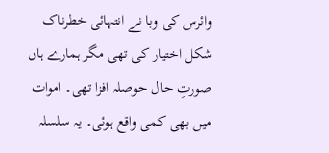وائرس کی وبا نے انتہائی خطرناک شکل اختیار کی تھی مگر ہمارے ہاں صورتِ حال حوصلہ افزا تھی۔ اموات میں بھی کمی واقع ہوئی۔ یہ سلسلہ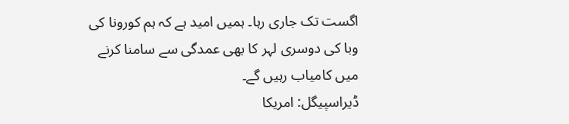اگست تک جاری رہا۔ ہمیں امید ہے کہ ہم کورونا کی وبا کی دوسری لہر کا بھی عمدگی سے سامنا کرنے میں کامیاب رہیں گے۔
ڈیراسپیگل: امریکا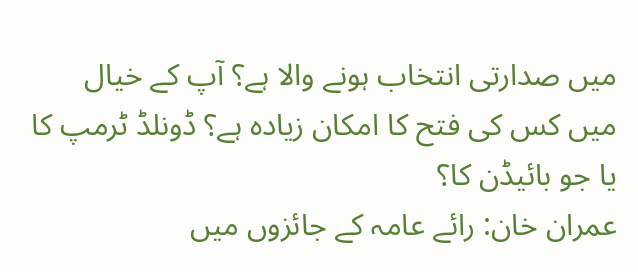میں صدارتی انتخاب ہونے والا ہے؟ آپ کے خیال میں کس کی فتح کا امکان زیادہ ہے؟ ڈونلڈ ٹرمپ کا یا جو بائیڈن کا؟
عمران خان: رائے عامہ کے جائزوں میں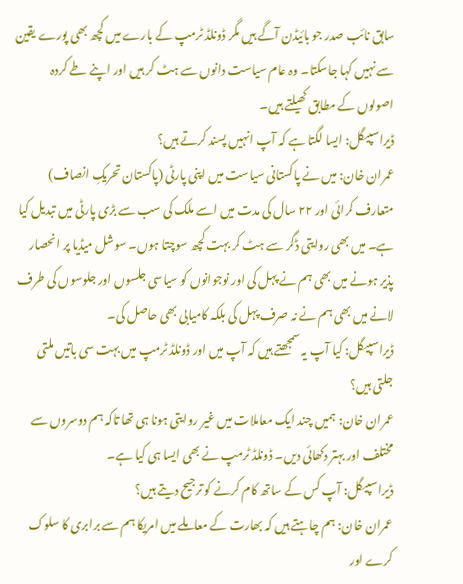سابق نائب صدر جو بائیڈن آگے ہیں مگر ڈونلڈ ٹرمپ کے بارے میں کچھ بھی پورے یقین سے نہیں کہا جاسکتا۔ وہ عام سیاست دانوں سے ہٹ کر ہیں اور اپنے طے کردہ اصولوں کے مطابق کھیلتے ہیں۔
ڈیراسپیگل: ایسا لگتا ہے کہ آپ انہیں پسند کرتے ہیں؟
عمران خان: میں نے پاکستانی سیاست میں اپنی پارٹی (پاکستان تحریکِ انصاف) متعارف کرائی اور ۲۲ سال کی مدت میں اسے ملک کی سب سے بڑی پارٹی میں تبدیل کیا ہے۔ میں بھی روایتی ڈگر سے ہٹ کر بہت کچھ سوچتا ہوں۔ سوشل میڈیا پر انحصار پذیر ہونے میں بھی ہم نے پہل کی اور نوجوانوں کو سیاسی جلسوں اور جلوسوں کی طرف لانے میں بھی ہم نے نہ صرف پہل کی بلکہ کامیابی بھی حاصل کی۔
ڈیراسپیگل: کیا آپ یہ سمجھتے ہیں کہ آپ میں اور ڈونلڈ ٹرمپ میں بہت سی باتیں ملتی جلتی ہیں؟
عمران خان: ہمیں چند ایک معاملات میں غیر روایتی ہونا ہی تھا تاکہ ہم دوسروں سے مختلف اور بہتر دکھائی دیں۔ ڈونلڈ ٹرمپ نے بھی ایسا ہی کیا ہے۔
ڈیراسپیگل: آپ کس کے ساتھ کام کرنے کو ترجیح دیتے ہیں؟
عمران خان: ہم چاہتے ہیں کہ بھارت کے معاملے میں امریکا ہم سے برابری کا سلوک کرے اور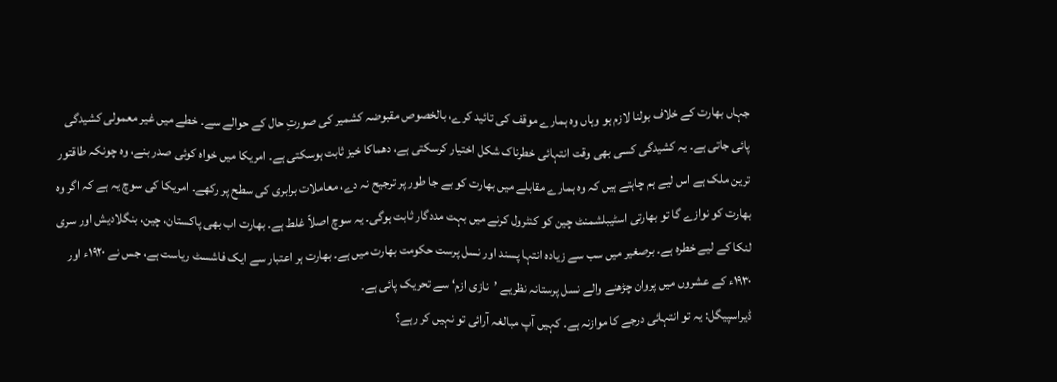جہاں بھارت کے خلاف بولنا لازم ہو وہاں وہ ہمارے موقف کی تائید کرے، بالخصوص مقبوضہ کشمیر کی صورتِ حال کے حوالے سے۔ خطے میں غیر معمولی کشیدگی پائی جاتی ہے۔ یہ کشیدگی کسی بھی وقت انتہائی خطرناک شکل اختیار کرسکتی ہے، دھماکا خیز ثابت ہوسکتی ہے۔ امریکا میں خواہ کوئی صدر بنے، وہ چونکہ طاقتور ترین ملک ہے اس لیے ہم چاہتے ہیں کہ وہ ہمارے مقابلے میں بھارت کو بے جا طور پر ترجیح نہ دے، معاملات برابری کی سطح پر رکھے۔ امریکا کی سوچ یہ ہے کہ اگر وہ بھارت کو نوازے گا تو بھارتی اسٹیبلشمنٹ چین کو کنٹرول کرنے میں بہت مددگار ثابت ہوگی۔ یہ سوچ اصلاً غلط ہے۔ بھارت اب بھی پاکستان، چین، بنگلادیش اور سری لنکا کے لیے خطرہ ہے۔ برصغیر میں سب سے زیادہ انتہا پسند اور نسل پرست حکومت بھارت میں ہے۔ بھارت ہر اعتبار سے ایک فاشسٹ ریاست ہے، جس نے ۱۹۲۰ء اور ۱۹۳۰ء کے عشروں میں پروان چڑھنے والے نسل پرستانہ نظریے ’نازی ازم‘ سے تحریک پائی ہے۔
ڈیراسپیگل: یہ تو انتہائی درجے کا موازنہ ہے۔ کہیں آپ مبالغہ آرائی تو نہیں کر رہے؟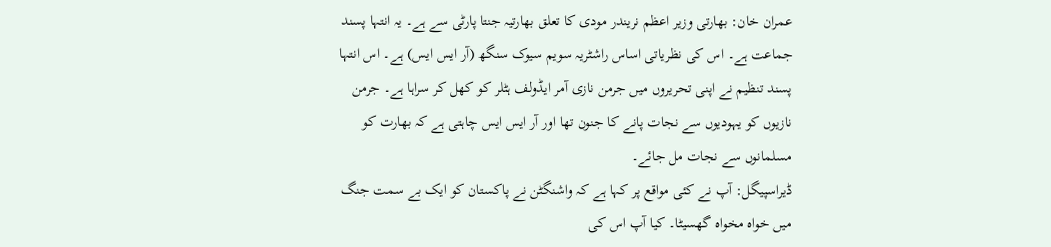عمران خان: بھارتی وزیر اعظم نریندر مودی کا تعلق بھارتیہ جنتا پارٹی سے ہے۔ یہ انتہا پسند جماعت ہے۔ اس کی نظریاتی اساس راشٹریہ سویم سیوک سنگھ (آر ایس ایس) ہے۔ اس انتہا پسند تنظیم نے اپنی تحریروں میں جرمن نازی آمر ایڈولف ہٹلر کو کھل کر سراہا ہے۔ جرمن نازیوں کو یہودیوں سے نجات پانے کا جنون تھا اور آر ایس ایس چاہتی ہے کہ بھارت کو مسلمانوں سے نجات مل جائے۔
ڈیراسپیگل: آپ نے کئی مواقع پر کہا ہے کہ واشنگٹن نے پاکستان کو ایک بے سمت جنگ میں خواہ مخواہ گھسیٹا۔ کیا آپ اس کی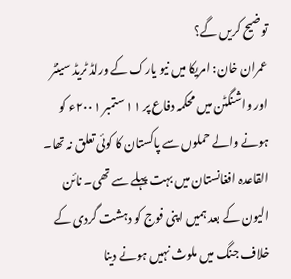توضیح کریں گے؟
عمران خان: امریکا میں نیو یارک کے ورلڈ ٹریڈ سینٹر اور واشنگٹن میں محکمہ دفاع پر ۱۱ ستمبر ۲۰۰۱ء کو ہونے والے حملوں سے پاکستان کا کوئی تعلق نہ تھا۔ القاعدہ افغانستان میں بہت پہلے سے تھی۔ نائن الیون کے بعد ہمیں اپنی فوج کو دہشت گردی کے خلاف جنگ میں ملوث نہیں ہونے دینا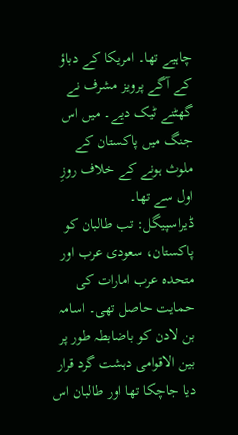چاہیے تھا۔ امریکا کے دباؤ کے آگے پرویز مشرف نے گھٹنے ٹیک دیے۔ میں اس جنگ میں پاکستان کے ملوث ہونے کے خلاف روزِ اول سے تھا۔
ڈیراسپیگل: تب طالبان کو پاکستان، سعودی عرب اور متحدہ عرب امارات کی حمایت حاصل تھی۔ اسامہ بن لادن کو باضابطہ طور پر بین الاقوامی دہشت گرد قرار دیا جاچکا تھا اور طالبان اس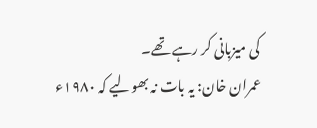کی میزبانی کر رہے تھے۔
عمران خان: یہ بات نہ بھولیے کہ ۱۹۸۰ء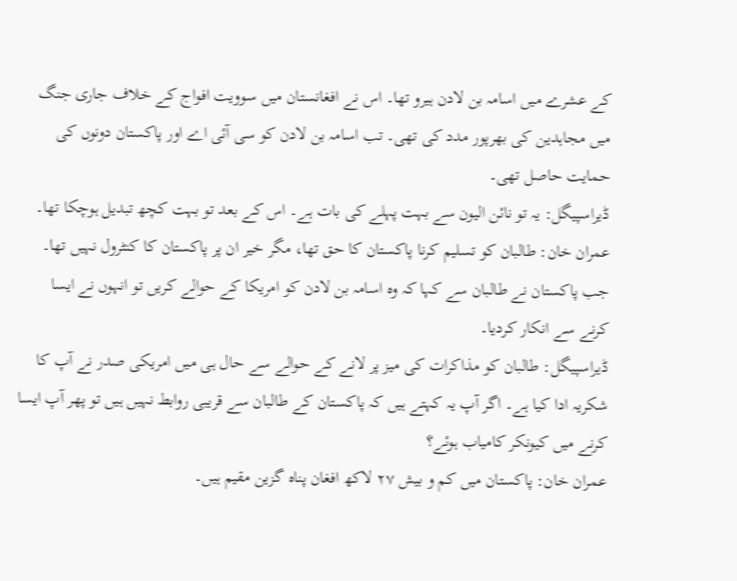کے عشرے میں اسامہ بن لادن ہیرو تھا۔ اس نے افغانستان میں سوویت افواج کے خلاف جاری جنگ میں مجاہدین کی بھرپور مدد کی تھی۔ تب اسامہ بن لادن کو سی آئی اے اور پاکستان دونوں کی حمایت حاصل تھی۔
ڈیراسپیگل: یہ تو نائن الیون سے بہت پہلے کی بات ہے۔ اس کے بعد تو بہت کچھ تبدیل ہوچکا تھا۔
عمران خان: طالبان کو تسلیم کرنا پاکستان کا حق تھا، مگر خیر ان پر پاکستان کا کنٹرول نہیں تھا۔ جب پاکستان نے طالبان سے کہا کہ وہ اسامہ بن لادن کو امریکا کے حوالے کریں تو انہوں نے ایسا کرنے سے انکار کردیا۔
ڈیراسپیگل: طالبان کو مذاکرات کی میز پر لانے کے حوالے سے حال ہی میں امریکی صدر نے آپ کا شکریہ ادا کیا ہے۔ اگر آپ یہ کہتے ہیں کہ پاکستان کے طالبان سے قریبی روابط نہیں ہیں تو پھر آپ ایسا کرنے میں کیونکر کامیاب ہوئے؟
عمران خان: پاکستان میں کم و بیش ۲۷ لاکھ افغان پناہ گزین مقیم ہیں۔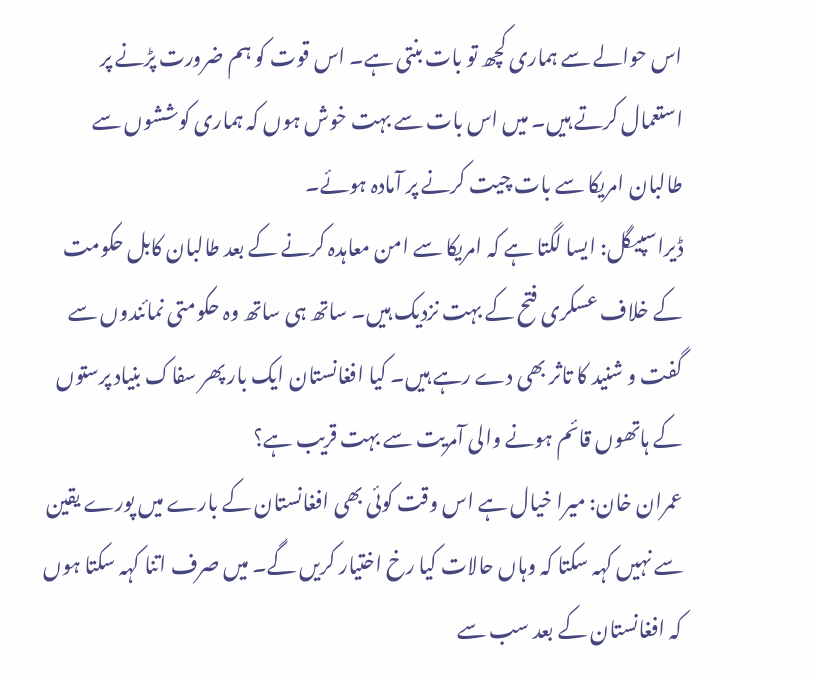اس حوالے سے ہماری کچھ تو بات بنتی ہے۔ اس قوت کو ہم ضرورت پڑنے پر استعمال کرتے ہیں۔ میں اس بات سے بہت خوش ہوں کہ ہماری کوششوں سے طالبان امریکا سے بات چیت کرنے پر آمادہ ہوئے۔
ڈیراسپیگل: ایسا لگتا ہے کہ امریکا سے امن معاہدہ کرنے کے بعد طالبان کابل حکومت کے خلاف عسکری فتح کے بہت نزدیک ہیں۔ ساتھ ہی ساتھ وہ حکومتی نمائندوں سے گفت و شنید کا تاثر بھی دے رہے ہیں۔ کیا افغانستان ایک بار پھر سفاک بنیاد پرستوں کے ہاتھوں قائم ہونے والی آمریت سے بہت قریب ہے؟
عمران خان: میرا خیال ہے اس وقت کوئی بھی افغانستان کے بارے میں پورے یقین سے نہیں کہہ سکتا کہ وہاں حالات کیا رخ اختیار کریں گے۔ میں صرف اتنا کہہ سکتا ہوں کہ افغانستان کے بعد سب سے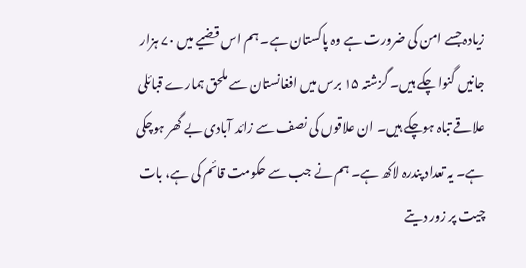زیادہ جسے امن کی ضرورت ہے وہ پاکستان ہے۔ ہم اس قضیے میں ۷۰ ہزار جانیں گنوا چکے ہیں۔ گزشتہ ۱۵ برس میں افغانستان سے ملحق ہمارے قبائلی علاقے تباہ ہوچکے ہیں۔ ان علاقوں کی نصف سے زائد آبادی بے گھر ہوچکی ہے۔ یہ تعداد پندرہ لاکھ ہے۔ ہم نے جب سے حکومت قائم کی ہے، بات چیت پر زور دیتے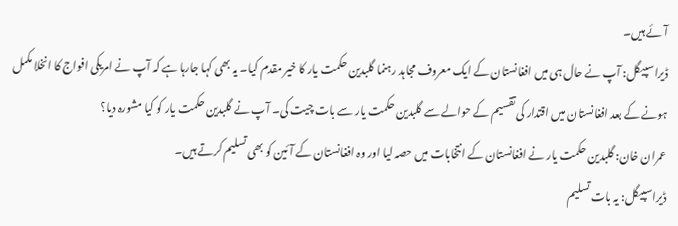آئے ہیں۔
ڈیراسپیگل: آپ نے حال ہی میں افغانستان کے ایک معروف مجاہد رہنما گلبدین حکمت یار کا خیر مقدم کیا۔ یہ بھی کہا جارہا ہے کہ آپ نے امریکی افواج کا انخلا مکمل ہونے کے بعد افغانستان میں اقتدار کی تقسیم کے حوالے سے گلبدین حکمت یار سے بات چیت کی۔ آپ نے گلبدین حکمت یار کو کیا مشورہ دیا؟
عمران خان: گلبدین حکمت یار نے افغانستان کے انتخابات میں حصہ لیا اور وہ افغانستان کے آئین کو بھی تسلیم کرتے ہیں۔
ڈیراسپیگل: یہ بات تسلیم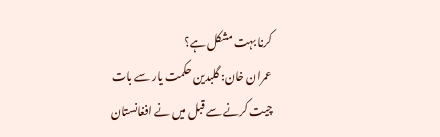کرنا بہت مشکل ہے؟
عمران خان: گلبدین حکمت یار سے بات چیت کرنے سے قبل میں نے افغانستان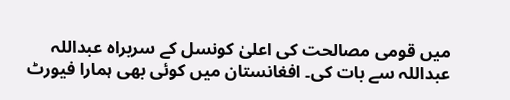میں قومی مصالحت کی اعلیٰ کونسل کے سربراہ عبداللہ عبداللہ سے بات کی۔ افغانستان میں کوئی بھی ہمارا فیورٹ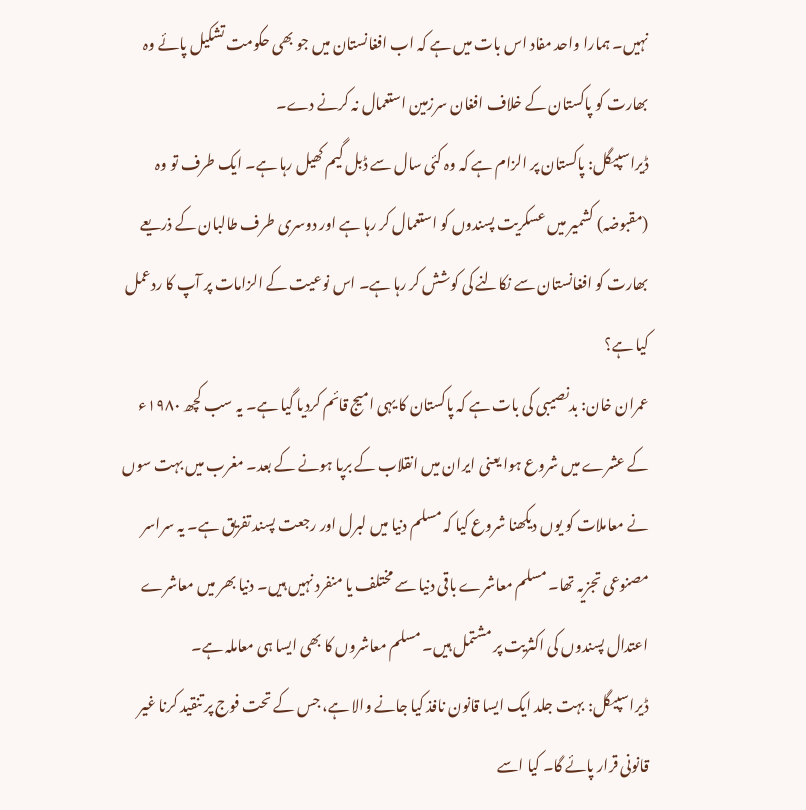نہیں۔ ہمارا واحد مفاد اس بات میں ہے کہ اب افغانستان میں جو بھی حکومت تشکیل پائے وہ بھارت کو پاکستان کے خلاف افغان سرزمین استعمال نہ کرنے دے۔
ڈیراسپیگل: پاکستان پر الزام ہے کہ وہ کئی سال سے ڈبل گیم کھیل رہا ہے۔ ایک طرف تو وہ (مقبوضہ) کشمیر میں عسکریت پسندوں کو استعمال کر رہا ہے اور دوسری طرف طالبان کے ذریعے بھارت کو افغانستان سے نکالنے کی کوشش کر رہا ہے۔ اس نوعیت کے الزامات پر آپ کا ردعمل کیا ہے؟
عمران خان: بدنصیبی کی بات ہے کہ پاکستان کا یہی امیج قائم کردیا گیا ہے۔ یہ سب کچھ ۱۹۸۰ء کے عشرے میں شروع ہوا یعنی ایران میں انقلاب کے برپا ہونے کے بعد۔ مغرب میں بہت سوں نے معاملات کو یوں دیکھنا شروع کیا کہ مسلم دنیا میں لبرل اور رجعت پسند تفریق ہے۔ یہ سراسر مصنوعی تجزیہ تھا۔ مسلم معاشرے باقی دنیا سے مختلف یا منفرد نہیں ہیں۔ دنیا بھر میں معاشرے اعتدال پسندوں کی اکثریت پر مشتمل ہیں۔ مسلم معاشروں کا بھی ایسا ہی معاملہ ہے۔
ڈیراسپیگل: بہت جلد ایک ایسا قانون نافذ کیا جانے والا ہے، جس کے تحت فوج پر تنقید کرنا غیر قانونی قرار پائے گا۔ کیا اسے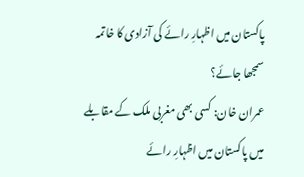پاکستان میں اظہارِ رائے کی آزادی کا خاتمہ سمجھا جائے؟
عمران خان: کسی بھی مغربی ملک کے مقابلے میں پاکستان میں اظہارِ رائے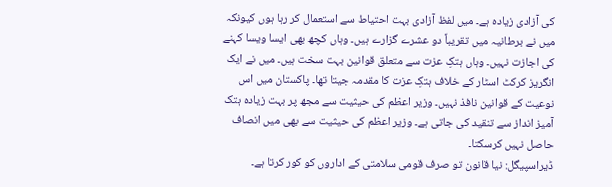کی آزادی زیادہ ہے۔ میں لفظ آزادی بہت احتیاط سے استعمال کر رہا ہوں کیونکہ میں نے برطانیہ میں تقریباً دو عشرے گزارے ہیں۔ وہاں کچھ بھی ایسا ویسا کہنے کی اجازت نہیں۔ وہاں ہتکِ عزت سے متعلق قوانین بہت سخت ہیں۔ میں نے ایک انگریز کرکٹ اسٹار کے خلاف ہتکِ عزت کا مقدمہ جیتا تھا۔ پاکستان میں اس نوعیت کے قوانین نافذ نہیں۔ وزیر اعظم کی حیثیت سے مجھ پر بہت زیادہ ہتک آمیز انداز سے تنقید کی جاتی ہے۔ وزیر اعظم کی حیثیت سے بھی میں انصاف حاصل نہیں کرسکتا۔
ڈیراسپیگل: نیا قانون تو صرف قومی سلامتی کے اداروں کو کور کرتا ہے۔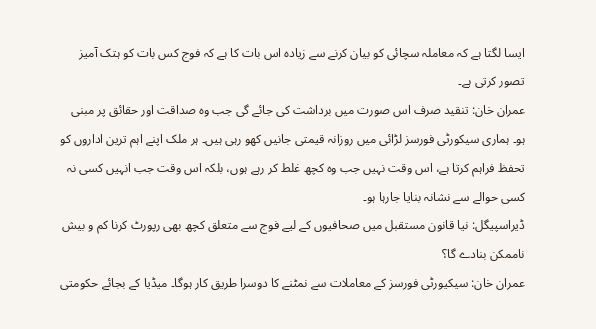ایسا لگتا ہے کہ معاملہ سچائی کو بیان کرنے سے زیادہ اس بات کا ہے کہ فوج کس بات کو ہتک آمیز تصور کرتی ہے۔
عمران خان: تنقید صرف اس صورت میں برداشت کی جائے گی جب وہ صداقت اور حقائق پر مبنی ہو۔ ہماری سیکورٹی فورسز لڑائی میں روزانہ قیمتی جانیں کھو رہی ہیں۔ ہر ملک اپنے اہم ترین اداروں کو تحفظ فراہم کرتا ہے، اس وقت نہیں جب وہ کچھ غلط کر رہے ہوں، بلکہ اس وقت جب انہیں کسی نہ کسی حوالے سے نشانہ بنایا جارہا ہو۔
ڈیراسپیگل: نیا قانون مستقبل میں صحافیوں کے لیے فوج سے متعلق کچھ بھی رپورٹ کرنا کم و بیش ناممکن بنادے گا؟
عمران خان: سیکیورٹی فورسز کے معاملات سے نمٹنے کا دوسرا طریق کار ہوگا۔ میڈیا کے بجائے حکومتی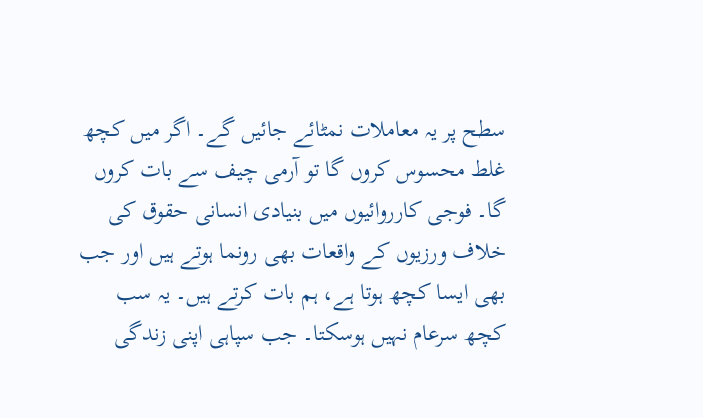سطح پر یہ معاملات نمٹائے جائیں گے۔ اگر میں کچھ غلط محسوس کروں گا تو آرمی چیف سے بات کروں گا۔ فوجی کارروائیوں میں بنیادی انسانی حقوق کی خلاف ورزیوں کے واقعات بھی رونما ہوتے ہیں اور جب بھی ایسا کچھ ہوتا ہے، ہم بات کرتے ہیں۔ یہ سب کچھ سرعام نہیں ہوسکتا۔ جب سپاہی اپنی زندگی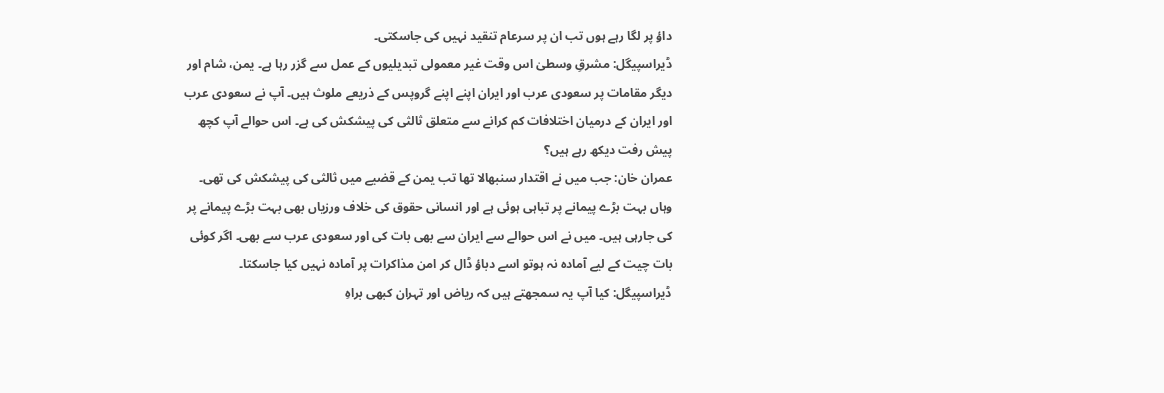داؤ پر لگا رہے ہوں تب ان پر سرعام تنقید نہیں کی جاسکتی۔
ڈیراسپیگل: مشرقِ وسطیٰ اس وقت غیر معمولی تبدیلیوں کے عمل سے گزر رہا ہے۔ یمن، شام اور دیگر مقامات پر سعودی عرب اور ایران اپنے اپنے گروپس کے ذریعے ملوث ہیں۔ آپ نے سعودی عرب اور ایران کے درمیان اختلافات کم کرانے سے متعلق ثالثی کی پیشکش کی ہے۔ اس حوالے آپ کچھ پیش رفت دیکھ رہے ہیں؟
عمران خان: جب میں نے اقتدار سنبھالا تھا تب یمن کے قضیے میں ثالثی کی پیشکش کی تھی۔ وہاں بہت بڑے پیمانے پر تباہی ہوئی ہے اور انسانی حقوق کی خلاف ورزیاں بھی بہت بڑے پیمانے پر کی جارہی ہیں۔ میں نے اس حوالے سے ایران سے بھی بات کی اور سعودی عرب سے بھی۔ اگر کوئی بات چیت کے لیے آمادہ نہ ہوتو اسے دباؤ ڈال کر امن مذاکرات پر آمادہ نہیں کیا جاسکتا۔
ڈیراسپیگل: کیا آپ یہ سمجھتے ہیں کہ ریاض اور تہران کبھی براہِ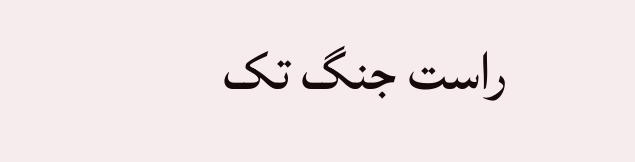راست جنگ تک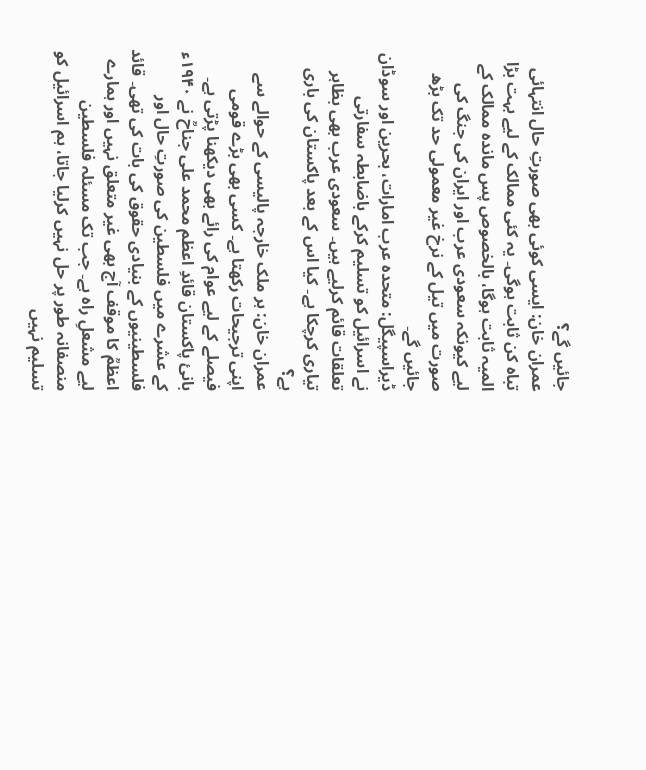جائیں گے؟
عمران خان: ایسی کوئی بھی صورتِ حال انتہائی تباہ کن ثابت ہوگی۔ یہ کئی ممالک کے لیے بہت بڑا المیہ ثابت ہوگا، بالخصوص پس ماندہ ممالک کے لیے کیونکہ سعودی عرب اور ایران کی جنگ کی صورت میں تیل کے نرخ غیر معمولی حد تک بڑھ جائیں گے۔
ڈیراسپیگل: متحدہ عرب امارات، بحرین اور سوڈان نے اسرائیل کو تسلیم کرکے باضابطہ سفارتی تعلقات قائم کرلیے ہیں۔ سعودی عرب بھی بظاہر تیاری کرچکا ہے۔ کیا اس کے بعد پاکستان کی باری ہے؟
عمران خان: ہر ملک خارجہ پالیسی کے حوالے سے اپنی ترجیحات رکھتا ہے۔ کسی بھی بڑے قومی فیصلے کے لیے عوام کی رائے بھی دیکھنا پڑتی ہے۔ بانیٔ پاکستان قائدِ اعظم محمد علی جناحؒ نے ۱۹۴۰ء کے عشرے میں فلسطین کی صورتِ حال اور فلسطینیوں کے بنیادی حقوق کی بات کی تھی۔ قائد اعظمؒ کا موقف آج بھی غیر متعلق نہیں اور ہمارے لیے مشعلِ راہ ہے۔ جب تک مسئلہ فلسطین منصفانہ طور پر حل نہیں کرلیا جاتا، ہم اسرائیل کو تسلیم نہیں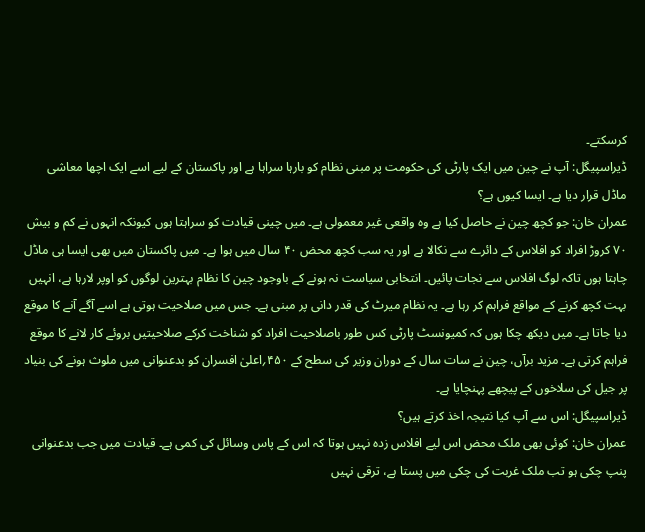کرسکتے۔
ڈیراسپیگل: آپ نے چین میں ایک پارٹی کی حکومت پر مبنی نظام کو بارہا سراہا ہے اور پاکستان کے لیے اسے ایک اچھا معاشی ماڈل قرار دیا ہے۔ ایسا کیوں ہے؟
عمران خان: جو کچھ چین نے حاصل کیا ہے وہ واقعی غیر معمولی ہے۔ میں چینی قیادت کو سراہتا ہوں کیونکہ انہوں نے کم و بیش ۷۰ کروڑ افراد کو افلاس کے دائرے سے نکالا ہے اور یہ سب کچھ محض ۴۰ سال میں ہوا ہے۔ میں پاکستان میں بھی ایسا ہی ماڈل چاہتا ہوں تاکہ لوگ افلاس سے نجات پائیں۔ انتخابی سیاست نہ ہونے کے باوجود چین کا نظام بہترین لوگوں کو اوپر لارہا ہے، انہیں بہت کچھ کرنے کے مواقع فراہم کر رہا ہے۔ یہ نظام میرٹ کی قدر دانی پر مبنی ہے۔ جس میں صلاحیت ہوتی ہے اسے آگے آنے کا موقع دیا جاتا ہے۔ میں دیکھ چکا ہوں کہ کمیونسٹ پارٹی کس طور باصلاحیت افراد کو شناخت کرکے صلاحیتیں بروئے کار لانے کا موقع فراہم کرتی ہے۔ مزید برآں، چین نے سات سال کے دوران وزیر کی سطح کے ۴۵۰؍اعلیٰ افسران کو بدعنوانی میں ملوث ہونے کی بنیاد پر جیل کی سلاخوں کے پیچھے پہنچایا ہے۔
ڈیراسپیگل: اس سے آپ کیا نتیجہ اخذ کرتے ہیں؟
عمران خان: کوئی بھی ملک محض اس لیے افلاس زدہ نہیں ہوتا کہ اس کے پاس وسائل کی کمی ہے۔ قیادت میں جب بدعنوانی پنپ چکی ہو تب ملک غربت کی چکی میں پستا ہے، ترقی نہیں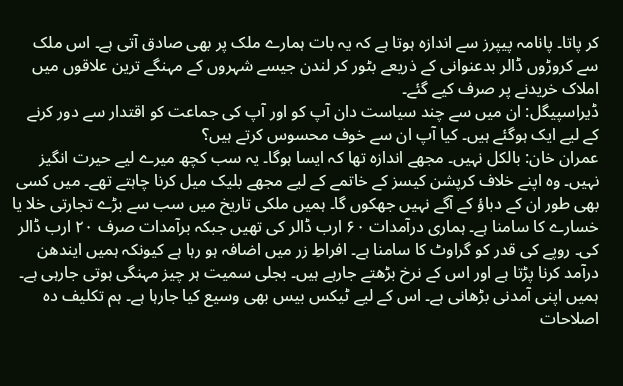کر پاتا۔ پانامہ پیپرز سے اندازہ ہوتا ہے کہ یہ بات ہمارے ملک پر بھی صادق آتی ہے۔ اس ملک سے کروڑوں ڈالر بدعنوانی کے ذریعے بٹور کر لندن جیسے شہروں کے مہنگے ترین علاقوں میں املاک خریدنے پر صرف کیے گئے۔
ڈیراسپیگل: ان میں سے چند سیاست دان آپ کو اور آپ کی جماعت کو اقتدار سے دور کرنے کے لیے ایک ہوگئے ہیں۔ کیا آپ ان سے خوف محسوس کرتے ہیں؟
عمران خان: بالکل نہیں۔ مجھے اندازہ تھا کہ ایسا ہوگا۔ یہ سب کچھ میرے لیے حیرت انگیز نہیں۔ وہ اپنے خلاف کرپشن کیسز کے خاتمے کے لیے مجھے بلیک میل کرنا چاہتے تھے۔ میں کسی بھی طور ان کے دباؤ کے آگے نہیں جھکوں گا۔ ہمیں ملکی تاریخ میں سب سے بڑے تجارتی خلا یا خسارے کا سامنا ہے۔ ہماری درآمدات ۶۰ ارب ڈالر کی تھیں جبکہ برآمدات صرف ۲۰ ارب ڈالر کی۔ روپے کی قدر کو گراوٹ کا سامنا ہے۔ افراطِ زر میں اضافہ ہو رہا ہے کیونکہ ہمیں ایندھن درآمد کرنا پڑتا ہے اور اس کے نرخ بڑھتے جارہے ہیں۔ بجلی سمیت ہر چیز مہنگی ہوتی جارہی ہے۔ ہمیں اپنی آمدنی بڑھانی ہے۔ اس کے لیے ٹیکس بیس بھی وسیع کیا جارہا ہے۔ ہم تکلیف دہ اصلاحات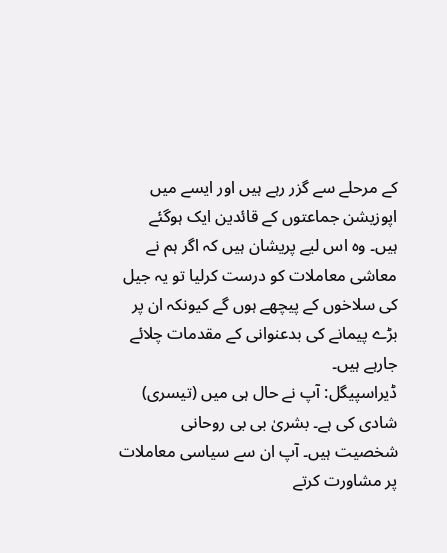کے مرحلے سے گزر رہے ہیں اور ایسے میں اپوزیشن جماعتوں کے قائدین ایک ہوگئے ہیں۔ وہ اس لیے پریشان ہیں کہ اگر ہم نے معاشی معاملات کو درست کرلیا تو یہ جیل کی سلاخوں کے پیچھے ہوں گے کیونکہ ان پر بڑے پیمانے کی بدعنوانی کے مقدمات چلائے جارہے ہیں۔
ڈیراسپیگل: آپ نے حال ہی میں (تیسری) شادی کی ہے۔ بشریٰ بی بی روحانی شخصیت ہیں۔ آپ ان سے سیاسی معاملات پر مشاورت کرتے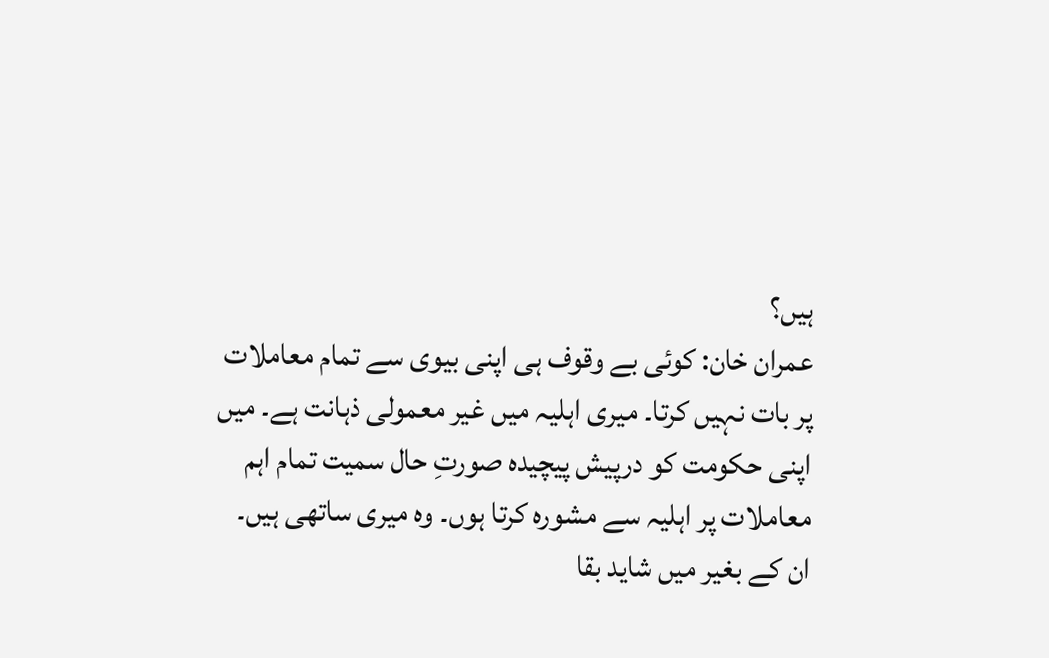ہیں؟
عمران خان: کوئی بے وقوف ہی اپنی بیوی سے تمام معاملات پر بات نہیں کرتا۔ میری اہلیہ میں غیر معمولی ذہانت ہے۔ میں اپنی حکومت کو درپیش پیچیدہ صورتِ حال سمیت تمام اہم معاملات پر اہلیہ سے مشورہ کرتا ہوں۔ وہ میری ساتھی ہیں۔ ان کے بغیر میں شاید بقا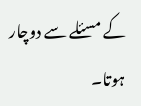کے مسئلے سے دوچار ہوتا۔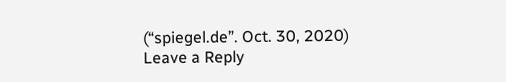(“spiegel.de”. Oct. 30, 2020)
Leave a Reply